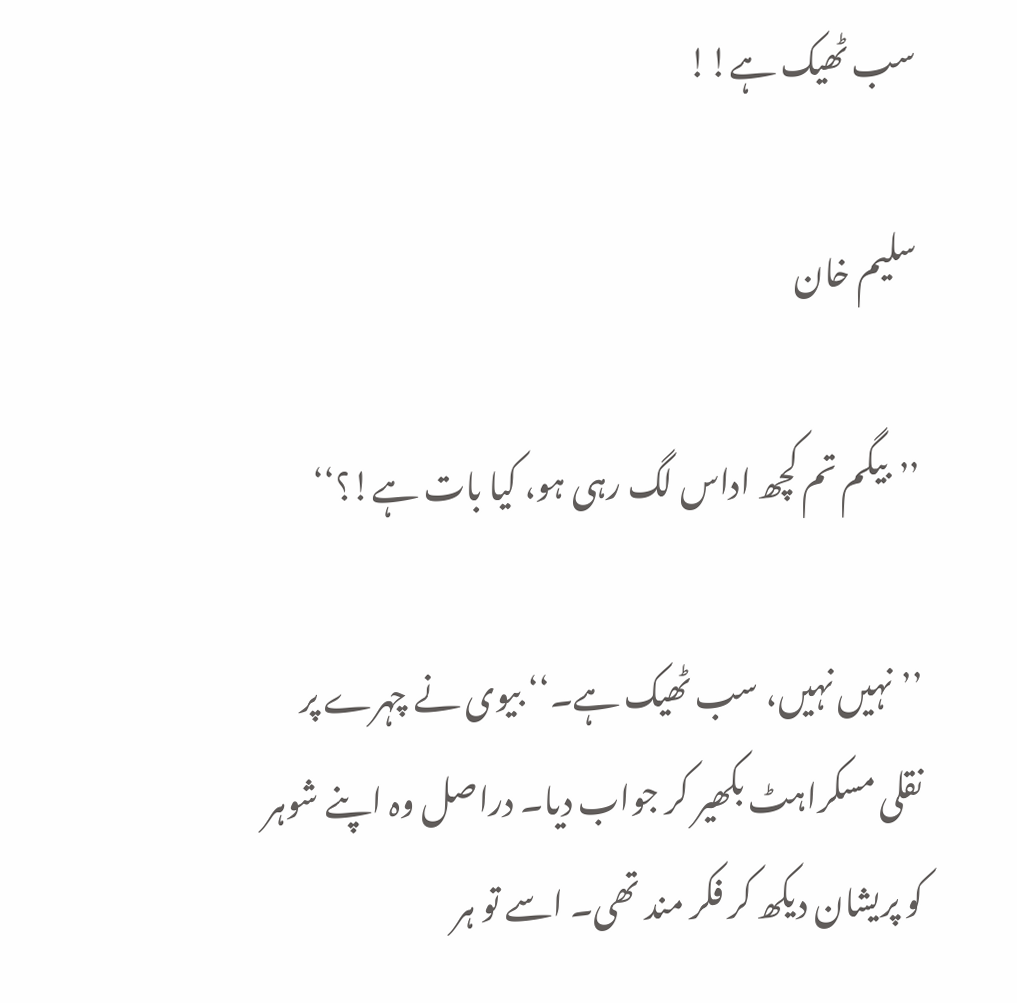سب ٹھیک ہے!!

سلیم خان

’’بیگم تم کچھ اداس لگ رہی ہو، کیا بات ہے!؟‘‘

’’نہیں نہیں، سب ٹھیک ہے۔‘‘ بیوی نے چہرے پر نقلی مسکراہٹ بکھیر کر جواب دیا۔ دراصل وہ اپنے شوہر کو پریشان دیکھ کر فکر مند تھی۔ اسے تو ہر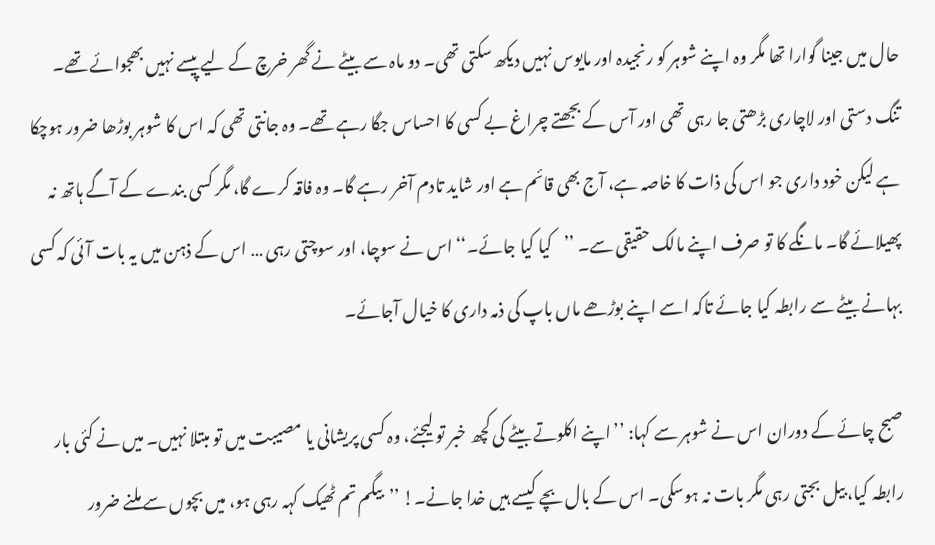حال میں جینا گوارا تھا مگر وہ اپنے شوہر کو رنجیدہ اور مایوس نہیں دیکھ سکتی تھی۔ دو ماہ سے بیٹے نے گھر خرچ کے لیے پیسے نہیں بھجوائے تھے۔ تنگ دستی اور لاچاری بڑھتی جا رہی تھی اور آس کے بجھتے چراغ بے کسی کا احساس جگا رہے تھے۔ وہ جانتی تھی کہ اس کا شوہر بوڑھا ضرور ہوچکا ہے لیکن خود داری جو اس کی ذات کا خاصہ ہے، آج بھی قائم ہے اور شاید تادم آخر رہے گا۔ وہ فاقہ کرے گا، مگر کسی بندے کے آگے ہاتھ نہ پھیلائے گا۔ مانگے کا تو صرف اپنے مالک حقیقی سے۔ ’’کیا کیا جائے۔‘‘ اس نے سوچا، اور سوچتی رہی … اس کے ذہن میں یہ بات آئی کہ کسی بہانے بیٹے سے رابطہ کیا جائے تاکہ اسے اپنے بوڑھے ماں باپ کی ذمہ داری کا خیال آجائے۔

صبح چائے کے دوران اس نے شوہر سے کہا: ’’اپنے اکلوتے بیٹے کی کچھ خبر تو لیجئے، وہ کسی پریشانی یا مصیبت میں تو مبتلا نہیں۔ میں نے کئی بار رابطہ کیا، بیل بجتی رہی مگر بات نہ ہوسکی۔ اس کے بال بچے کیسے ہیں خدا جانے۔! ’’بیگم تم ٹھیک کہہ رہی ہو، میں بچوں سے ملنے ضرور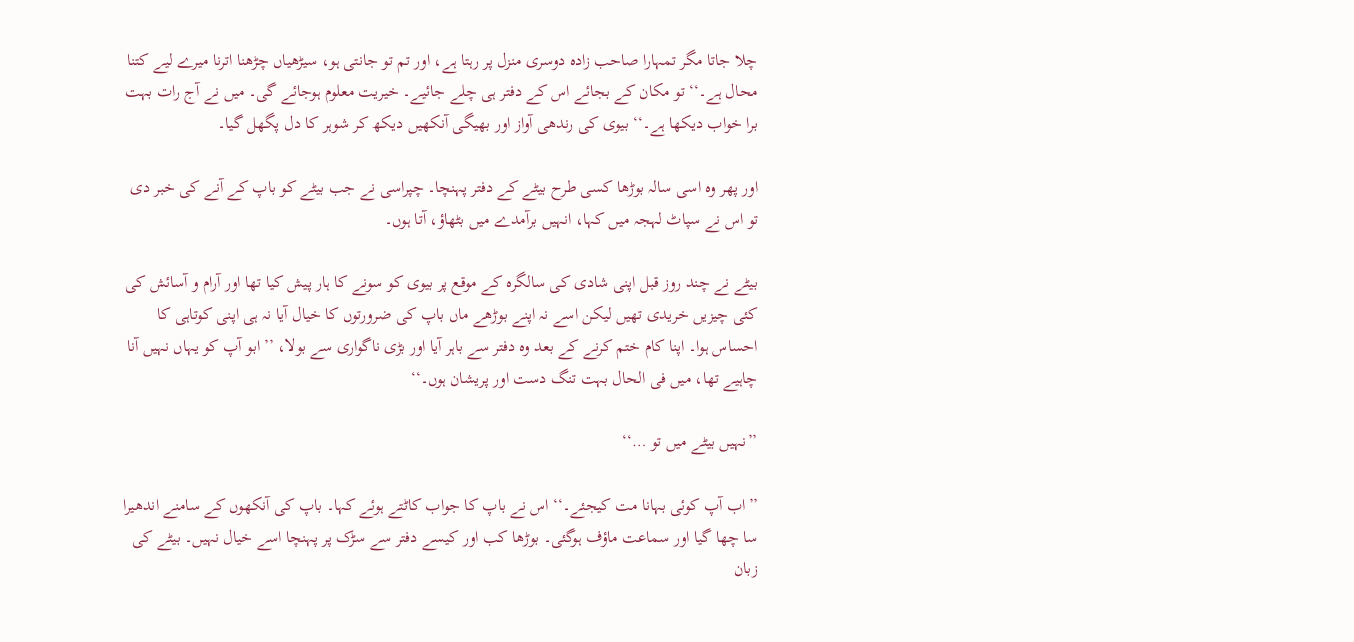چلا جاتا مگر تمہارا صاحب زادہ دوسری منزل پر رہتا ہے، اور تم تو جانتی ہو، سیڑھیاں چڑھنا اترنا میرے لیے کتنا محال ہے۔‘‘ تو مکان کے بجائے اس کے دفتر ہی چلے جائیے۔ خیریت معلوم ہوجائے گی۔ میں نے آج رات بہت برا خواب دیکھا ہے۔‘‘ بیوی کی رندھی آواز اور بھیگی آنکھیں دیکھ کر شوہر کا دل پگھل گیا۔

اور پھر وہ اسی سالہ بوڑھا کسی طرح بیٹے کے دفتر پہنچا۔ چپراسی نے جب بیٹے کو باپ کے آنے کی خبر دی تو اس نے سپاٹ لہجہ میں کہا، انہیں برآمدے میں بٹھاؤ، آتا ہوں۔

بیٹے نے چند روز قبل اپنی شادی کی سالگرہ کے موقع پر بیوی کو سونے کا ہار پیش کیا تھا اور آرام و آسائش کی کئی چیزیں خریدی تھیں لیکن اسے نہ اپنے بوڑھے ماں باپ کی ضرورتوں کا خیال آیا نہ ہی اپنی کوتاہی کا احساس ہوا۔ اپنا کام ختم کرنے کے بعد وہ دفتر سے باہر آیا اور بڑی ناگواری سے بولا، ’’ابو آپ کو یہاں نہیں آنا چاہیے تھا، میں فی الحال بہت تنگ دست اور پریشان ہوں۔‘‘

’’نہیں بیٹے میں تو …‘‘

’’اب آپ کوئی بہانا مت کیجئے۔‘‘ اس نے باپ کا جواب کاٹتے ہوئے کہا۔ باپ کی آنکھوں کے سامنے اندھیرا سا چھا گیا اور سماعت ماؤف ہوگئی۔ بوڑھا کب اور کیسے دفتر سے سڑک پر پہنچا اسے خیال نہیں۔ بیٹے کی زبان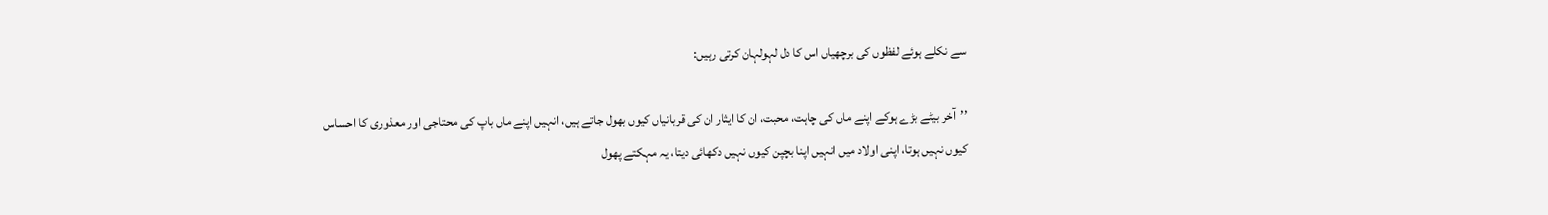سے نکلے ہوئے لفظوں کی برچھیاں اس کا دل لہولہان کرتی رہیں:

’’آخر بیٹے بڑے ہوکے اپنے ماں کی چاہت، محبت، ان کا ایثار ان کی قربانیاں کیوں بھول جاتے ہیں، انہیں اپنے ماں باپ کی محتاجی اور معذوری کا احساس کیوں نہیں ہوتا، اپنی اولاد میں انہیں اپنا بچپن کیوں نہیں دکھائی دیتا، یہ مہکتے پھول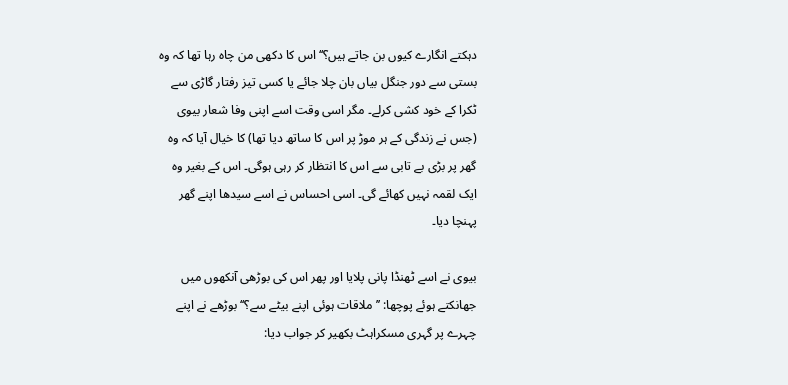دہکتے انگارے کیوں بن جاتے ہیں؟‘‘ اس کا دکھی من چاہ رہا تھا کہ وہ بستی سے دور جنگل بیاں بان چلا جائے یا کسی تیز رفتار گاڑی سے ٹکرا کے خود کشی کرلے۔ مگر اسی وقت اسے اپنی وفا شعار بیوی (جس نے زندگی کے ہر موڑ پر اس کا ساتھ دیا تھا) کا خیال آیا کہ وہ گھر پر بڑی بے تابی سے اس کا انتظار کر رہی ہوگی۔ اس کے بغیر وہ ایک لقمہ نہیں کھائے گی۔ اسی احساس نے اسے سیدھا اپنے گھر پہنچا دیا۔

بیوی نے اسے ٹھنڈا پانی پلایا اور پھر اس کی بوڑھی آنکھوں میں جھانکتے ہوئے پوچھا: ’’ملاقات ہوئی اپنے بیٹے سے؟‘‘ بوڑھے نے اپنے چہرے پر گہری مسکراہٹ بکھیر کر جواب دیا: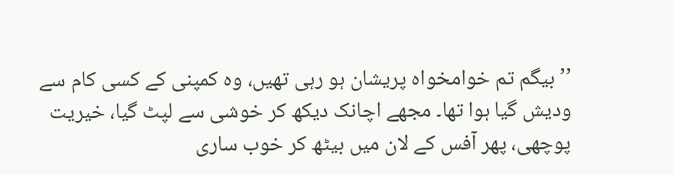’’بیگم تم خوامخواہ پریشان ہو رہی تھیں، وہ کمپنی کے کسی کام سے ودیش گیا ہوا تھا۔ مجھے اچانک دیکھ کر خوشی سے لپٹ گیا، خیریت پوچھی، پھر آفس کے لان میں بیٹھ کر خوب ساری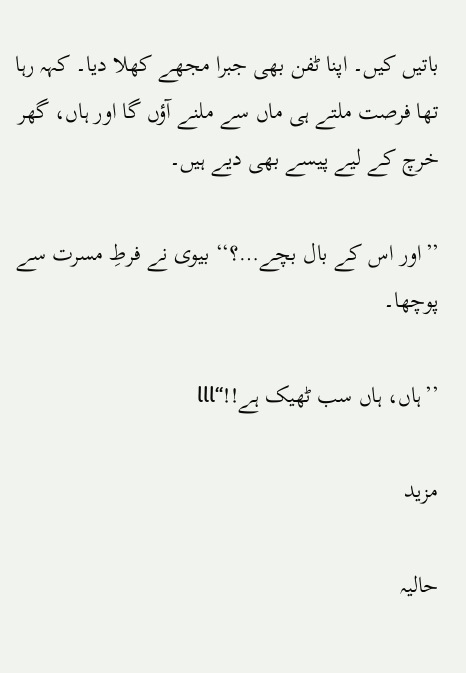باتیں کیں۔ اپنا ٹفن بھی جبرا مجھے کھلا دیا۔ کہہ رہا تھا فرصت ملتے ہی ماں سے ملنے آؤں گا اور ہاں، گھر خرچ کے لیے پیسے بھی دیے ہیں۔

’’اور اس کے بال بچے…؟‘‘ بیوی نے فرطِ مسرت سے پوچھا۔

’’ہاں، ہاں سب ٹھیک ہے!!‘‘lll

مزید

حالیہ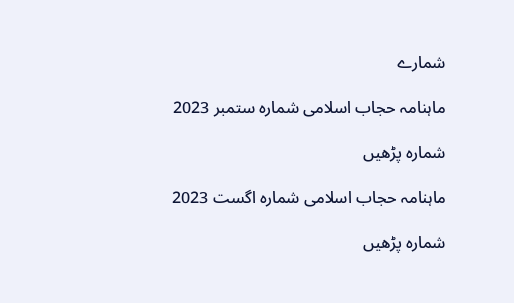شمارے

ماہنامہ حجاب اسلامی شمارہ ستمبر 2023

شمارہ پڑھیں

ماہنامہ حجاب اسلامی شمارہ اگست 2023

شمارہ پڑھیں